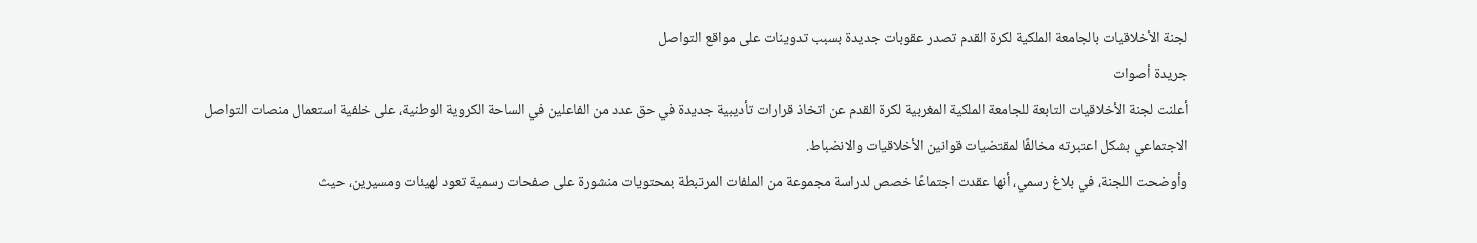لجنة الأخلاقيات بالجامعة الملكية لكرة القدم تصدر عقوبات جديدة بسبب تدوينات على مواقع التواصل
جريدة أصوات
أعلنت لجنة الأخلاقيات التابعة للجامعة الملكية المغربية لكرة القدم عن اتخاذ قرارات تأديبية جديدة في حق عدد من الفاعلين في الساحة الكروية الوطنية، على خلفية استعمال منصات التواصل الاجتماعي بشكل اعتبرته مخالفًا لمقتضيات قوانين الأخلاقيات والانضباط.
وأوضحت اللجنة، في بلاغ رسمي، أنها عقدت اجتماعًا خصص لدراسة مجموعة من الملفات المرتبطة بمحتويات منشورة على صفحات رسمية تعود لهيئات ومسيرين، حيث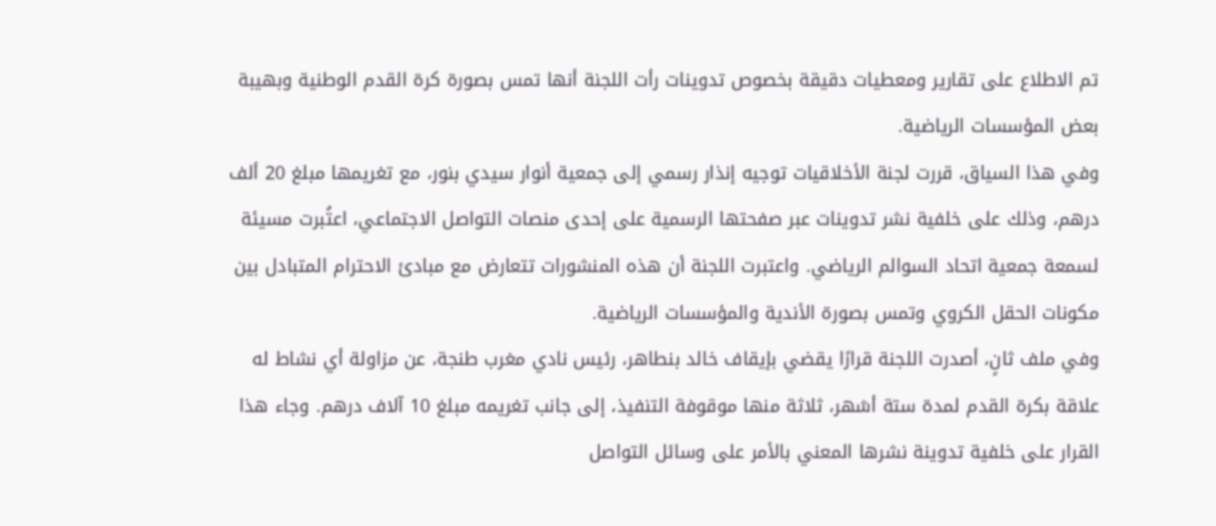تم الاطلاع على تقارير ومعطيات دقيقة بخصوص تدوينات رأت اللجنة أنها تمس بصورة كرة القدم الوطنية وبهيبة بعض المؤسسات الرياضية.
وفي هذا السياق، قررت لجنة الأخلاقيات توجيه إنذار رسمي إلى جمعية أنوار سيدي بنور، مع تغريمها مبلغ 20 ألف درهم، وذلك على خلفية نشر تدوينات عبر صفحتها الرسمية على إحدى منصات التواصل الاجتماعي، اعتُبرت مسيئة لسمعة جمعية اتحاد السوالم الرياضي. واعتبرت اللجنة أن هذه المنشورات تتعارض مع مبادئ الاحترام المتبادل بين مكونات الحقل الكروي وتمس بصورة الأندية والمؤسسات الرياضية.
وفي ملف ثانٍ، أصدرت اللجنة قرارًا يقضي بإيقاف خالد بنطاهر، رئيس نادي مغرب طنجة، عن مزاولة أي نشاط له علاقة بكرة القدم لمدة ستة أشهر، ثلاثة منها موقوفة التنفيذ، إلى جانب تغريمه مبلغ 10 آلاف درهم. وجاء هذا القرار على خلفية تدوينة نشرها المعني بالأمر على وسائل التواصل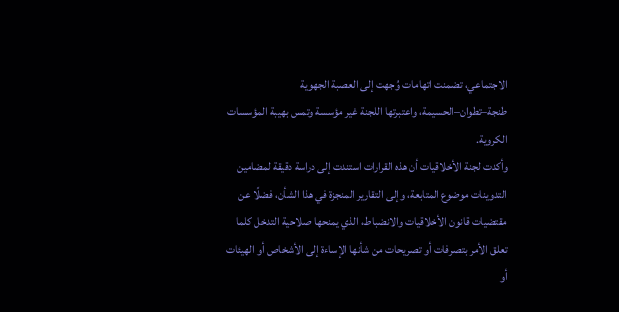الاجتماعي، تضمنت اتهامات وُجهت إلى العصبة الجهوية طنجة–تطوان–الحسيمة، واعتبرتها اللجنة غير مؤسسة وتمس بهيبة المؤسسات الكروية.
وأكدت لجنة الأخلاقيات أن هذه القرارات استندت إلى دراسة دقيقة لمضامين التدوينات موضوع المتابعة، وإلى التقارير المنجزة في هذا الشأن، فضلًا عن مقتضيات قانون الأخلاقيات والانضباط، الذي يمنحها صلاحية التدخل كلما تعلق الأمر بتصرفات أو تصريحات من شأنها الإساءة إلى الأشخاص أو الهيئات أو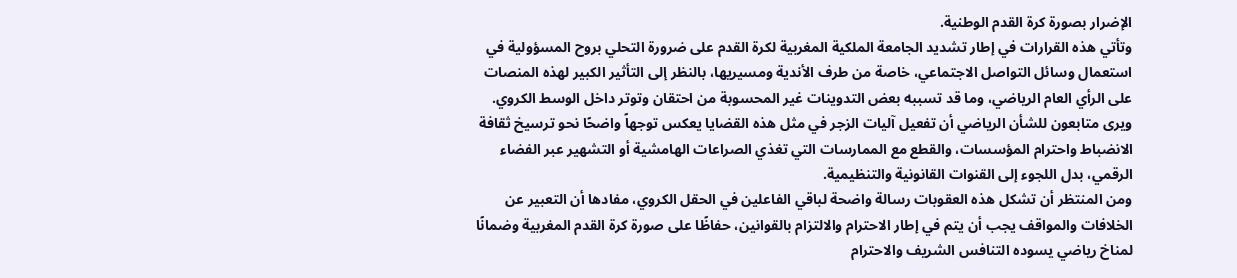الإضرار بصورة كرة القدم الوطنية.
وتأتي هذه القرارات في إطار تشديد الجامعة الملكية المغربية لكرة القدم على ضرورة التحلي بروح المسؤولية في استعمال وسائل التواصل الاجتماعي، خاصة من طرف الأندية ومسيريها، بالنظر إلى التأثير الكبير لهذه المنصات على الرأي العام الرياضي، وما قد تسببه بعض التدوينات غير المحسوبة من احتقان وتوتر داخل الوسط الكروي.
ويرى متابعون للشأن الرياضي أن تفعيل آليات الزجر في مثل هذه القضايا يعكس توجهاً واضحًا نحو ترسيخ ثقافة الانضباط واحترام المؤسسات، والقطع مع الممارسات التي تغذي الصراعات الهامشية أو التشهير عبر الفضاء الرقمي، بدل اللجوء إلى القنوات القانونية والتنظيمية.
ومن المنتظر أن تشكل هذه العقوبات رسالة واضحة لباقي الفاعلين في الحقل الكروي، مفادها أن التعبير عن الخلافات والمواقف يجب أن يتم في إطار الاحترام والالتزام بالقوانين، حفاظًا على صورة كرة القدم المغربية وضمانًا لمناخ رياضي يسوده التنافس الشريف والاحترام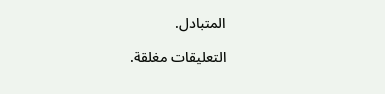المتبادل.

التعليقات مغلقة.